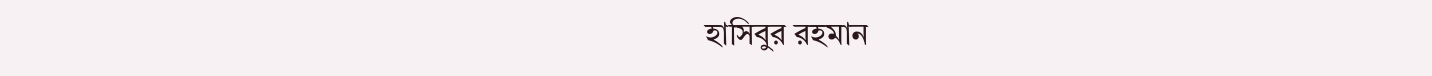হাসিবুর রহমান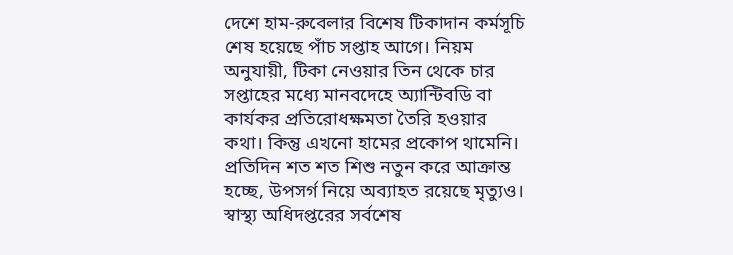দেশে হাম-রুবেলার বিশেষ টিকাদান কর্মসূচি শেষ হয়েছে পাঁচ সপ্তাহ আগে। নিয়ম অনুযায়ী, টিকা নেওয়ার তিন থেকে চার সপ্তাহের মধ্যে মানবদেহে অ্যান্টিবডি বা কার্যকর প্রতিরোধক্ষমতা তৈরি হওয়ার কথা। কিন্তু এখনো হামের প্রকোপ থামেনি। প্রতিদিন শত শত শিশু নতুন করে আক্রান্ত হচ্ছে, উপসর্গ নিয়ে অব্যাহত রয়েছে মৃত্যুও।
স্বাস্থ্য অধিদপ্তরের সর্বশেষ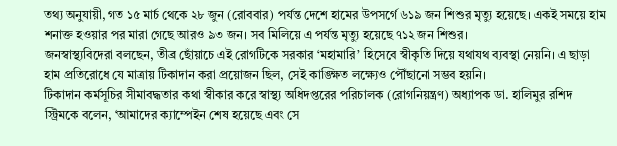তথ্য অনুযায়ী, গত ১৫ মার্চ থেকে ২৮ জুন (রোববার) পর্যন্ত দেশে হামের উপসর্গে ৬১৯ জন শিশুর মৃত্যু হয়েছে। একই সময়ে হাম শনাক্ত হওয়ার পর মারা গেছে আরও ৯৩ জন। সব মিলিয়ে এ পর্যন্ত মৃত্যু হয়েছে ৭১২ জন শিশুর।
জনস্বাস্থ্যবিদেরা বলছেন, তীব্র ছোঁয়াচে এই রোগটিকে সরকার ‘মহামারি’ হিসেবে স্বীকৃতি দিয়ে যথাযথ ব্যবস্থা নেয়নি। এ ছাড়া হাম প্রতিরোধে যে মাত্রায় টিকাদান করা প্রয়োজন ছিল, সেই কাঙ্ক্ষিত লক্ষ্যেও পৌঁছানো সম্ভব হয়নি।
টিকাদান কর্মসূচির সীমাবদ্ধতার কথা স্বীকার করে স্বাস্থ্য অধিদপ্তরের পরিচালক (রোগনিয়ন্ত্রণ) অধ্যাপক ডা. হালিমুর রশিদ স্ট্রিমকে বলেন, ‘আমাদের ক্যাম্পেইন শেষ হয়েছে এবং সে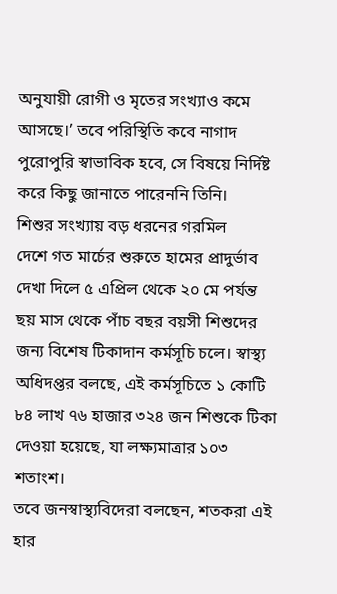অনুযায়ী রোগী ও মৃতের সংখ্যাও কমে আসছে।’ তবে পরিস্থিতি কবে নাগাদ পুরোপুরি স্বাভাবিক হবে, সে বিষয়ে নির্দিষ্ট করে কিছু জানাতে পারেননি তিনি।
শিশুর সংখ্যায় বড় ধরনের গরমিল
দেশে গত মার্চের শুরুতে হামের প্রাদুর্ভাব দেখা দিলে ৫ এপ্রিল থেকে ২০ মে পর্যন্ত ছয় মাস থেকে পাঁচ বছর বয়সী শিশুদের জন্য বিশেষ টিকাদান কর্মসূচি চলে। স্বাস্থ্য অধিদপ্তর বলছে, এই কর্মসূচিতে ১ কোটি ৮৪ লাখ ৭৬ হাজার ৩২৪ জন শিশুকে টিকা দেওয়া হয়েছে, যা লক্ষ্যমাত্রার ১০৩ শতাংশ।
তবে জনস্বাস্থ্যবিদেরা বলছেন, শতকরা এই হার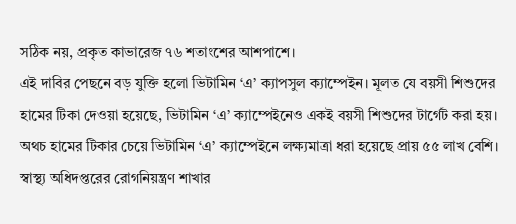সঠিক নয়, প্রকৃত কাভারেজ ৭৬ শতাংশের আশপাশে।
এই দাবির পেছনে বড় যুক্তি হলো ভিটামিন ‘এ’ ক্যাপসুল ক্যাম্পেইন। মূলত যে বয়সী শিশুদের হামের টিকা দেওয়া হয়েছে, ভিটামিন ‘এ’ ক্যাম্পেইনেও একই বয়সী শিশুদের টার্গেট করা হয়। অথচ হামের টিকার চেয়ে ভিটামিন ‘এ’ ক্যাম্পেইনে লক্ষ্যমাত্রা ধরা হয়েছে প্রায় ৫৫ লাখ বেশি।
স্বাস্থ্য অধিদপ্তরের রোগনিয়ন্ত্রণ শাখার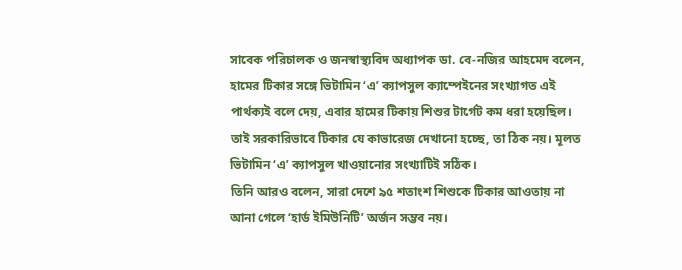সাবেক পরিচালক ও জনস্বাস্থ্যবিদ অধ্যাপক ডা. বে-নজির আহমেদ বলেন, হামের টিকার সঙ্গে ভিটামিন ‘এ’ ক্যাপসুল ক্যাম্পেইনের সংখ্যাগত এই পার্থক্যই বলে দেয়, এবার হামের টিকায় শিশুর টার্গেট কম ধরা হয়েছিল। তাই সরকারিভাবে টিকার যে কাভারেজ দেখানো হচ্ছে, তা ঠিক নয়। মূলত ভিটামিন ‘এ’ ক্যাপসুল খাওয়ানোর সংখ্যাটিই সঠিক।
তিনি আরও বলেন, সারা দেশে ৯৫ শতাংশ শিশুকে টিকার আওতায় না আনা গেলে ‘হার্ড ইমিউনিটি’ অর্জন সম্ভব নয়।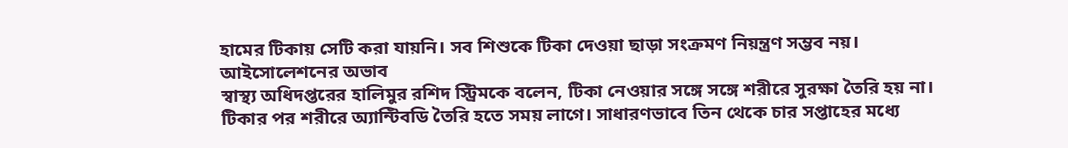হামের টিকায় সেটি করা যায়নি। সব শিশুকে টিকা দেওয়া ছাড়া সংক্রমণ নিয়ন্ত্রণ সম্ভব নয়।
আইসোলেশনের অভাব
স্বাস্থ্য অধিদপ্তরের হালিমুর রশিদ স্ট্রিমকে বলেন, টিকা নেওয়ার সঙ্গে সঙ্গে শরীরে সুরক্ষা তৈরি হয় না। টিকার পর শরীরে অ্যান্টিবডি তৈরি হতে সময় লাগে। সাধারণভাবে তিন থেকে চার সপ্তাহের মধ্যে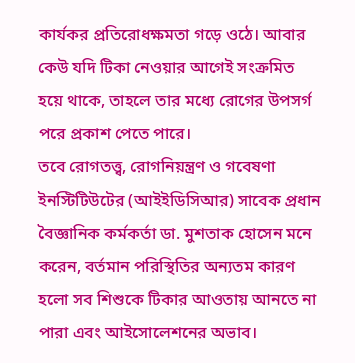কার্যকর প্রতিরোধক্ষমতা গড়ে ওঠে। আবার কেউ যদি টিকা নেওয়ার আগেই সংক্রমিত হয়ে থাকে, তাহলে তার মধ্যে রোগের উপসর্গ পরে প্রকাশ পেতে পারে।
তবে রোগতত্ত্ব, রোগনিয়ন্ত্রণ ও গবেষণা ইনস্টিটিউটের (আইইডিসিআর) সাবেক প্রধান বৈজ্ঞানিক কর্মকর্তা ডা. মুশতাক হোসেন মনে করেন, বর্তমান পরিস্থিতির অন্যতম কারণ হলো সব শিশুকে টিকার আওতায় আনতে না পারা এবং আইসোলেশনের অভাব।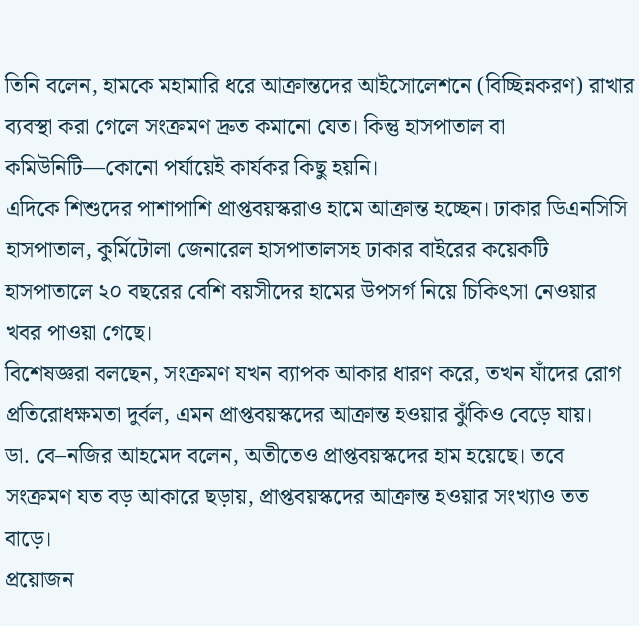তিনি বলেন, হামকে মহামারি ধরে আক্রান্তদের আইসোলেশনে (বিচ্ছিন্নকরণ) রাখার ব্যবস্থা করা গেলে সংক্রমণ দ্রুত কমানো যেত। কিন্তু হাসপাতাল বা কমিউনিটি—কোনো পর্যায়েই কার্যকর কিছু হয়নি।
এদিকে শিশুদের পাশাপাশি প্রাপ্তবয়স্করাও হামে আক্রান্ত হচ্ছেন। ঢাকার ডিএনসিসি হাসপাতাল, কুর্মিটোলা জেনারেল হাসপাতালসহ ঢাকার বাইরের কয়েকটি হাসপাতালে ২০ বছরের বেশি বয়সীদের হামের উপসর্গ নিয়ে চিকিৎসা নেওয়ার খবর পাওয়া গেছে।
বিশেষজ্ঞরা বলছেন, সংক্রমণ যখন ব্যাপক আকার ধারণ করে, তখন যাঁদের রোগ প্রতিরোধক্ষমতা দুর্বল, এমন প্রাপ্তবয়স্কদের আক্রান্ত হওয়ার ঝুঁকিও বেড়ে যায়।
ডা. বে–নজির আহমেদ বলেন, অতীতেও প্রাপ্তবয়স্কদের হাম হয়েছে। তবে সংক্রমণ যত বড় আকারে ছড়ায়, প্রাপ্তবয়স্কদের আক্রান্ত হওয়ার সংখ্যাও তত বাড়ে।
প্রয়োজন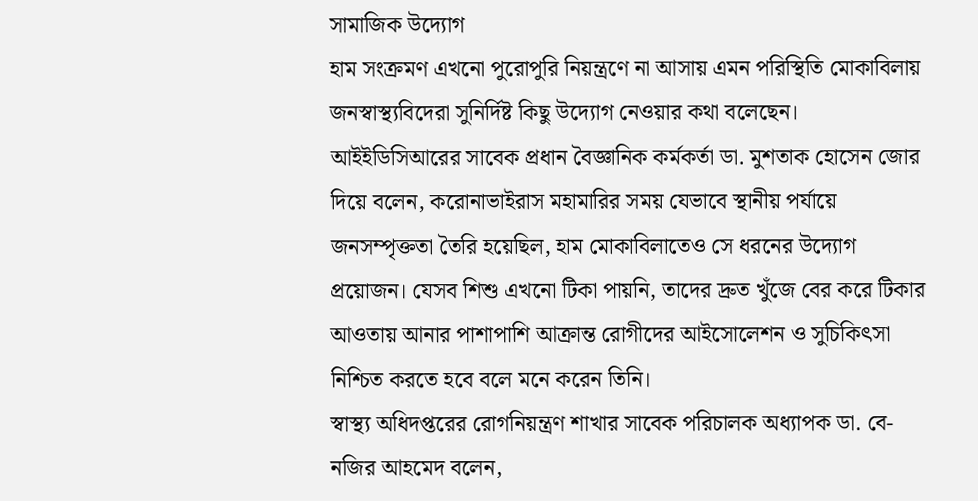সামাজিক উদ্যোগ
হাম সংক্রমণ এখনো পুরোপুরি নিয়ন্ত্রণে না আসায় এমন পরিস্থিতি মোকাবিলায় জনস্বাস্থ্যবিদেরা সুনির্দিষ্ট কিছু উদ্যোগ নেওয়ার কথা বলেছেন। আইইডিসিআরের সাবেক প্রধান বৈজ্ঞানিক কর্মকর্তা ডা. মুশতাক হোসেন জোর দিয়ে বলেন, করোনাভাইরাস মহামারির সময় যেভাবে স্থানীয় পর্যায়ে জনসম্পৃক্ততা তৈরি হয়েছিল, হাম মোকাবিলাতেও সে ধরনের উদ্যোগ প্রয়োজন। যেসব শিশু এখনো টিকা পায়নি, তাদের দ্রুত খুঁজে বের করে টিকার আওতায় আনার পাশাপাশি আক্রান্ত রোগীদের আইসোলেশন ও সুচিকিৎসা নিশ্চিত করতে হবে বলে মনে করেন তিনি।
স্বাস্থ্য অধিদপ্তরের রোগনিয়ন্ত্রণ শাখার সাবেক পরিচালক অধ্যাপক ডা. বে-নজির আহমেদ বলেন,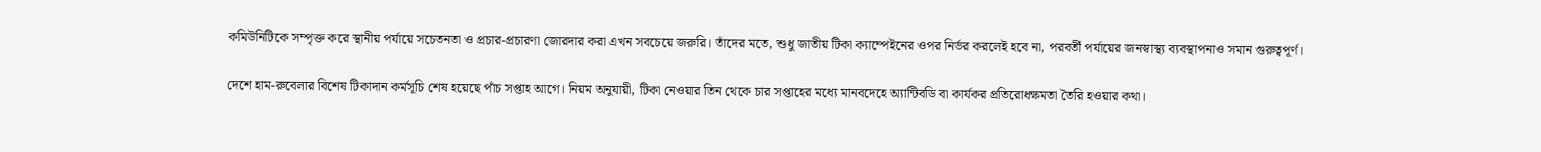কমিউনিটিকে সম্পৃক্ত করে স্থানীয় পর্যায়ে সচেতনতা ও প্রচার-প্রচারণা জোরদার করা এখন সবচেয়ে জরুরি। তাঁদের মতে, শুধু জাতীয় টিকা ক্যাম্পেইনের ওপর নির্ভর করলেই হবে না, পরবর্তী পর্যায়ের জনস্বাস্থ্য ব্যবস্থাপনাও সমান গুরুত্বপূর্ণ।

দেশে হাম-রুবেলার বিশেষ টিকাদান কর্মসূচি শেষ হয়েছে পাঁচ সপ্তাহ আগে। নিয়ম অনুযায়ী, টিকা নেওয়ার তিন থেকে চার সপ্তাহের মধ্যে মানবদেহে অ্যান্টিবডি বা কার্যকর প্রতিরোধক্ষমতা তৈরি হওয়ার কথা।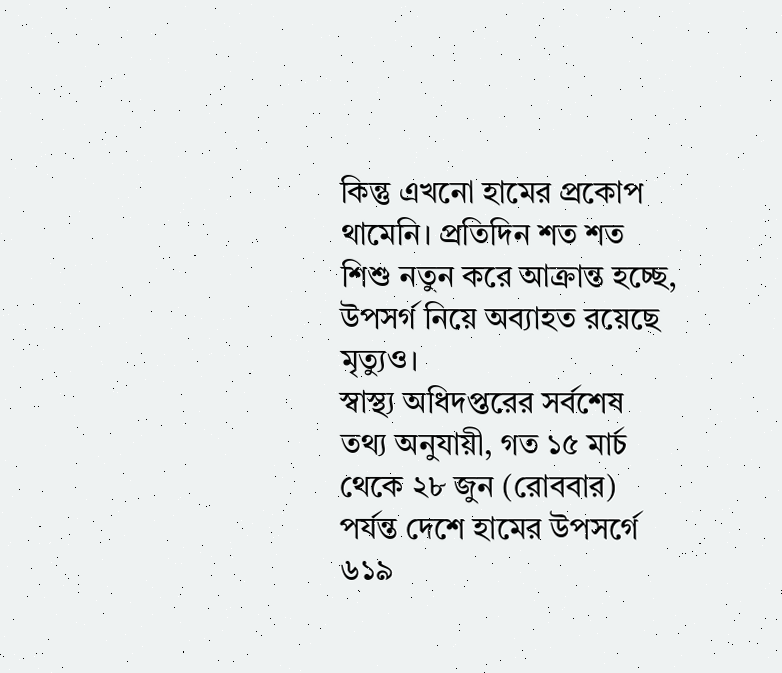কিন্তু এখনো হামের প্রকোপ থামেনি। প্রতিদিন শত শত শিশু নতুন করে আক্রান্ত হচ্ছে, উপসর্গ নিয়ে অব্যাহত রয়েছে মৃত্যুও।
স্বাস্থ্য অধিদপ্তরের সর্বশেষ তথ্য অনুযায়ী, গত ১৫ মার্চ থেকে ২৮ জুন (রোববার) পর্যন্ত দেশে হামের উপসর্গে ৬১৯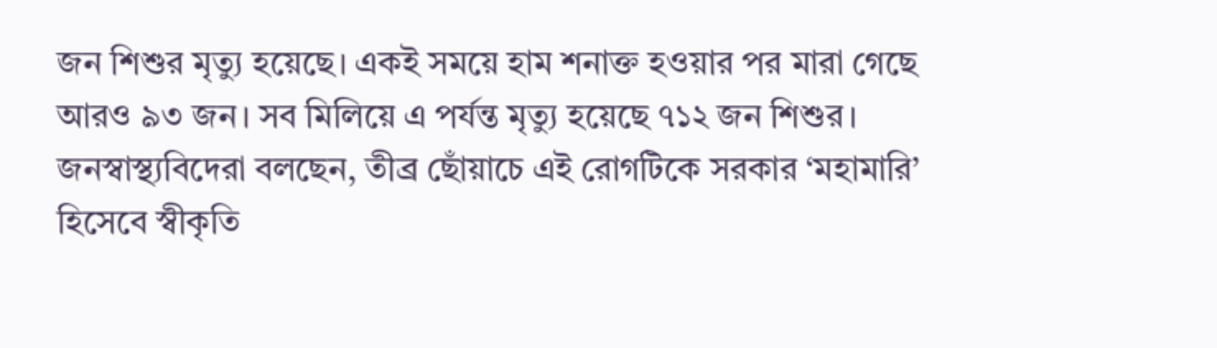জন শিশুর মৃত্যু হয়েছে। একই সময়ে হাম শনাক্ত হওয়ার পর মারা গেছে আরও ৯৩ জন। সব মিলিয়ে এ পর্যন্ত মৃত্যু হয়েছে ৭১২ জন শিশুর।
জনস্বাস্থ্যবিদেরা বলছেন, তীব্র ছোঁয়াচে এই রোগটিকে সরকার ‘মহামারি’ হিসেবে স্বীকৃতি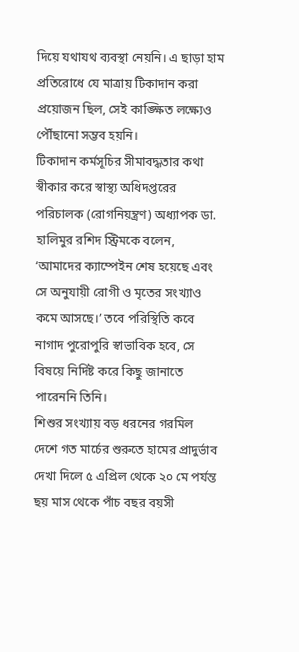দিয়ে যথাযথ ব্যবস্থা নেয়নি। এ ছাড়া হাম প্রতিরোধে যে মাত্রায় টিকাদান করা প্রয়োজন ছিল, সেই কাঙ্ক্ষিত লক্ষ্যেও পৌঁছানো সম্ভব হয়নি।
টিকাদান কর্মসূচির সীমাবদ্ধতার কথা স্বীকার করে স্বাস্থ্য অধিদপ্তরের পরিচালক (রোগনিয়ন্ত্রণ) অধ্যাপক ডা. হালিমুর রশিদ স্ট্রিমকে বলেন, ‘আমাদের ক্যাম্পেইন শেষ হয়েছে এবং সে অনুযায়ী রোগী ও মৃতের সংখ্যাও কমে আসছে।’ তবে পরিস্থিতি কবে নাগাদ পুরোপুরি স্বাভাবিক হবে, সে বিষয়ে নির্দিষ্ট করে কিছু জানাতে পারেননি তিনি।
শিশুর সংখ্যায় বড় ধরনের গরমিল
দেশে গত মার্চের শুরুতে হামের প্রাদুর্ভাব দেখা দিলে ৫ এপ্রিল থেকে ২০ মে পর্যন্ত ছয় মাস থেকে পাঁচ বছর বয়সী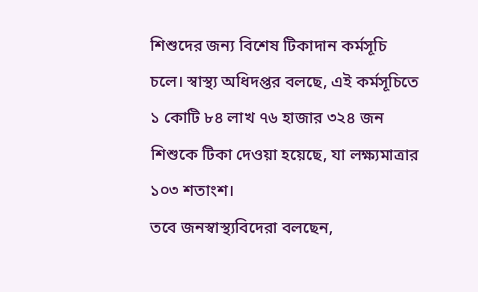শিশুদের জন্য বিশেষ টিকাদান কর্মসূচি চলে। স্বাস্থ্য অধিদপ্তর বলছে, এই কর্মসূচিতে ১ কোটি ৮৪ লাখ ৭৬ হাজার ৩২৪ জন শিশুকে টিকা দেওয়া হয়েছে, যা লক্ষ্যমাত্রার ১০৩ শতাংশ।
তবে জনস্বাস্থ্যবিদেরা বলছেন,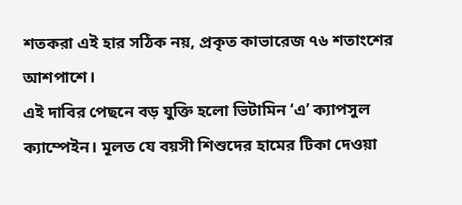শতকরা এই হার সঠিক নয়, প্রকৃত কাভারেজ ৭৬ শতাংশের আশপাশে।
এই দাবির পেছনে বড় যুক্তি হলো ভিটামিন ‘এ’ ক্যাপসুল ক্যাম্পেইন। মূলত যে বয়সী শিশুদের হামের টিকা দেওয়া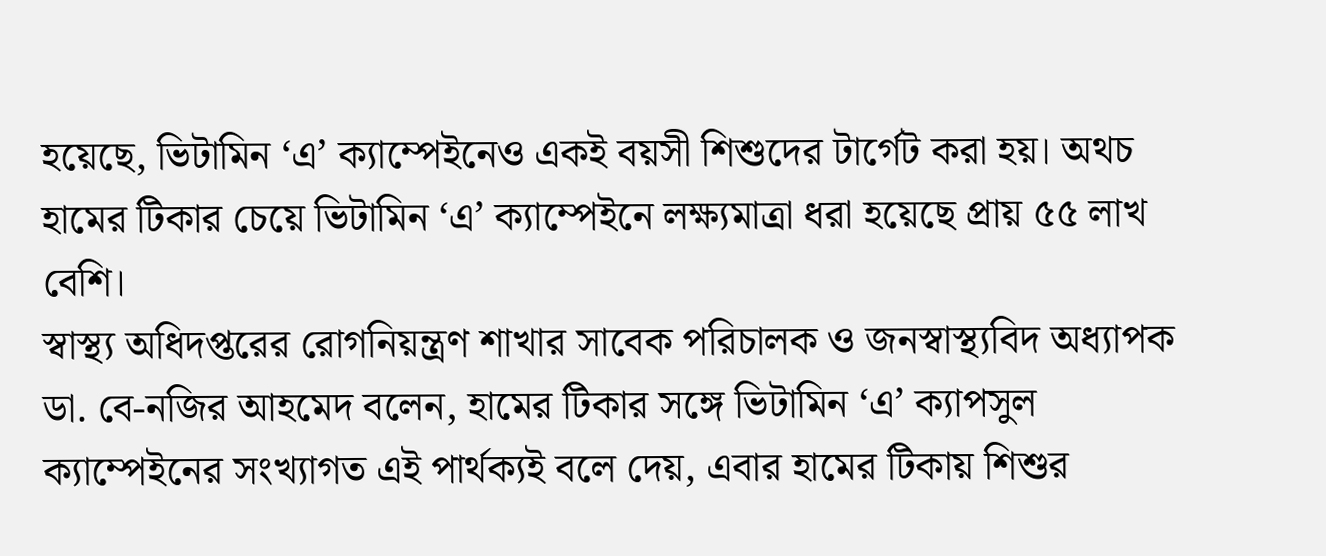হয়েছে, ভিটামিন ‘এ’ ক্যাম্পেইনেও একই বয়সী শিশুদের টার্গেট করা হয়। অথচ হামের টিকার চেয়ে ভিটামিন ‘এ’ ক্যাম্পেইনে লক্ষ্যমাত্রা ধরা হয়েছে প্রায় ৫৫ লাখ বেশি।
স্বাস্থ্য অধিদপ্তরের রোগনিয়ন্ত্রণ শাখার সাবেক পরিচালক ও জনস্বাস্থ্যবিদ অধ্যাপক ডা. বে-নজির আহমেদ বলেন, হামের টিকার সঙ্গে ভিটামিন ‘এ’ ক্যাপসুল ক্যাম্পেইনের সংখ্যাগত এই পার্থক্যই বলে দেয়, এবার হামের টিকায় শিশুর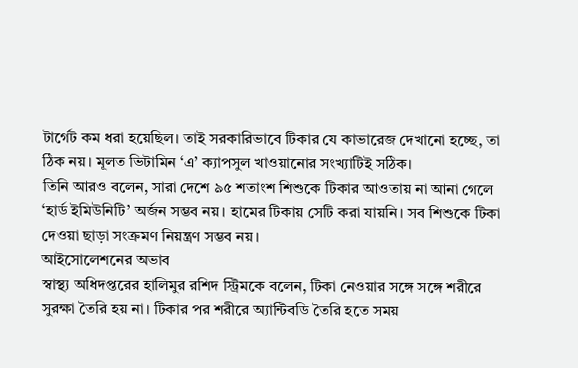টার্গেট কম ধরা হয়েছিল। তাই সরকারিভাবে টিকার যে কাভারেজ দেখানো হচ্ছে, তা ঠিক নয়। মূলত ভিটামিন ‘এ’ ক্যাপসুল খাওয়ানোর সংখ্যাটিই সঠিক।
তিনি আরও বলেন, সারা দেশে ৯৫ শতাংশ শিশুকে টিকার আওতায় না আনা গেলে ‘হার্ড ইমিউনিটি’ অর্জন সম্ভব নয়। হামের টিকায় সেটি করা যায়নি। সব শিশুকে টিকা দেওয়া ছাড়া সংক্রমণ নিয়ন্ত্রণ সম্ভব নয়।
আইসোলেশনের অভাব
স্বাস্থ্য অধিদপ্তরের হালিমুর রশিদ স্ট্রিমকে বলেন, টিকা নেওয়ার সঙ্গে সঙ্গে শরীরে সুরক্ষা তৈরি হয় না। টিকার পর শরীরে অ্যান্টিবডি তৈরি হতে সময়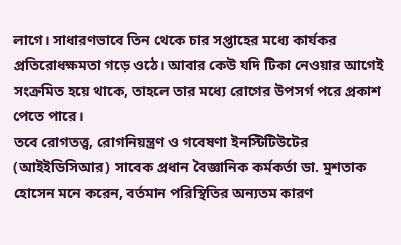লাগে। সাধারণভাবে তিন থেকে চার সপ্তাহের মধ্যে কার্যকর প্রতিরোধক্ষমতা গড়ে ওঠে। আবার কেউ যদি টিকা নেওয়ার আগেই সংক্রমিত হয়ে থাকে, তাহলে তার মধ্যে রোগের উপসর্গ পরে প্রকাশ পেতে পারে।
তবে রোগতত্ত্ব, রোগনিয়ন্ত্রণ ও গবেষণা ইনস্টিটিউটের (আইইডিসিআর) সাবেক প্রধান বৈজ্ঞানিক কর্মকর্তা ডা. মুশতাক হোসেন মনে করেন, বর্তমান পরিস্থিতির অন্যতম কারণ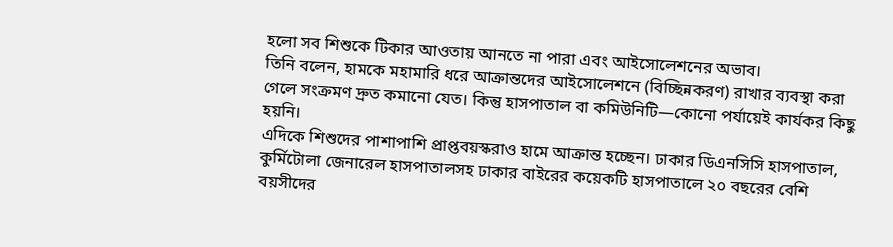হলো সব শিশুকে টিকার আওতায় আনতে না পারা এবং আইসোলেশনের অভাব।
তিনি বলেন, হামকে মহামারি ধরে আক্রান্তদের আইসোলেশনে (বিচ্ছিন্নকরণ) রাখার ব্যবস্থা করা গেলে সংক্রমণ দ্রুত কমানো যেত। কিন্তু হাসপাতাল বা কমিউনিটি—কোনো পর্যায়েই কার্যকর কিছু হয়নি।
এদিকে শিশুদের পাশাপাশি প্রাপ্তবয়স্করাও হামে আক্রান্ত হচ্ছেন। ঢাকার ডিএনসিসি হাসপাতাল, কুর্মিটোলা জেনারেল হাসপাতালসহ ঢাকার বাইরের কয়েকটি হাসপাতালে ২০ বছরের বেশি বয়সীদের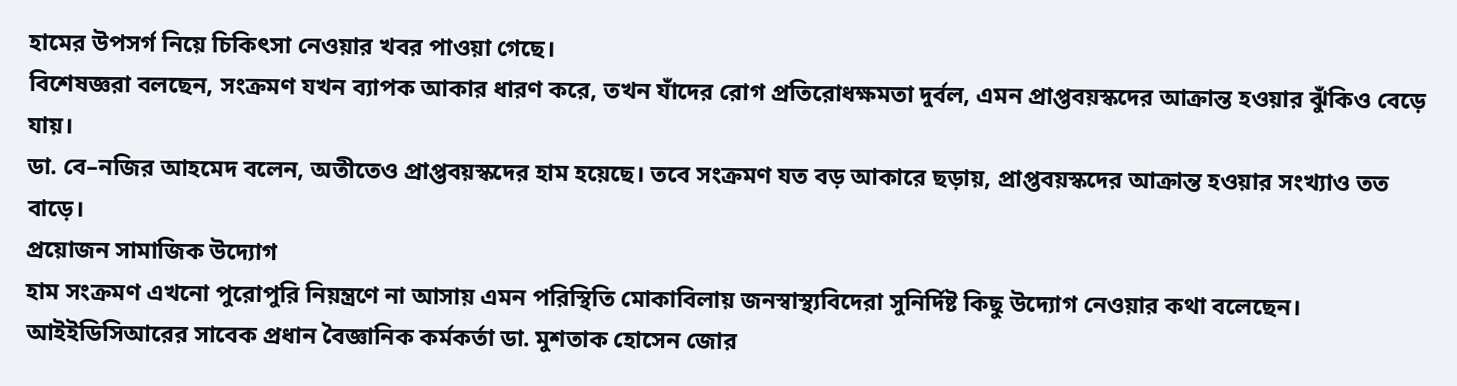হামের উপসর্গ নিয়ে চিকিৎসা নেওয়ার খবর পাওয়া গেছে।
বিশেষজ্ঞরা বলছেন, সংক্রমণ যখন ব্যাপক আকার ধারণ করে, তখন যাঁদের রোগ প্রতিরোধক্ষমতা দুর্বল, এমন প্রাপ্তবয়স্কদের আক্রান্ত হওয়ার ঝুঁকিও বেড়ে যায়।
ডা. বে–নজির আহমেদ বলেন, অতীতেও প্রাপ্তবয়স্কদের হাম হয়েছে। তবে সংক্রমণ যত বড় আকারে ছড়ায়, প্রাপ্তবয়স্কদের আক্রান্ত হওয়ার সংখ্যাও তত বাড়ে।
প্রয়োজন সামাজিক উদ্যোগ
হাম সংক্রমণ এখনো পুরোপুরি নিয়ন্ত্রণে না আসায় এমন পরিস্থিতি মোকাবিলায় জনস্বাস্থ্যবিদেরা সুনির্দিষ্ট কিছু উদ্যোগ নেওয়ার কথা বলেছেন। আইইডিসিআরের সাবেক প্রধান বৈজ্ঞানিক কর্মকর্তা ডা. মুশতাক হোসেন জোর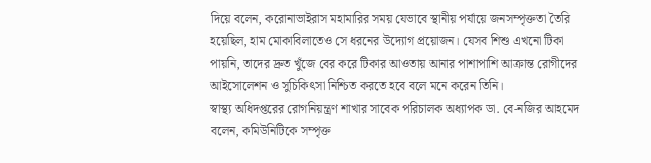দিয়ে বলেন, করোনাভাইরাস মহামারির সময় যেভাবে স্থানীয় পর্যায়ে জনসম্পৃক্ততা তৈরি হয়েছিল, হাম মোকাবিলাতেও সে ধরনের উদ্যোগ প্রয়োজন। যেসব শিশু এখনো টিকা পায়নি, তাদের দ্রুত খুঁজে বের করে টিকার আওতায় আনার পাশাপাশি আক্রান্ত রোগীদের আইসোলেশন ও সুচিকিৎসা নিশ্চিত করতে হবে বলে মনে করেন তিনি।
স্বাস্থ্য অধিদপ্তরের রোগনিয়ন্ত্রণ শাখার সাবেক পরিচালক অধ্যাপক ডা. বে-নজির আহমেদ বলেন, কমিউনিটিকে সম্পৃক্ত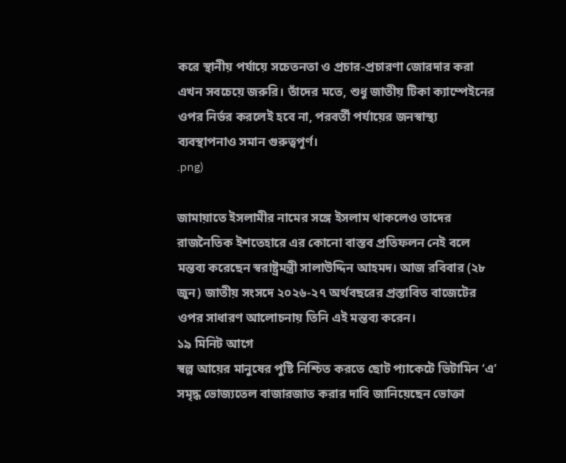করে স্থানীয় পর্যায়ে সচেতনতা ও প্রচার-প্রচারণা জোরদার করা এখন সবচেয়ে জরুরি। তাঁদের মতে, শুধু জাতীয় টিকা ক্যাম্পেইনের ওপর নির্ভর করলেই হবে না, পরবর্তী পর্যায়ের জনস্বাস্থ্য ব্যবস্থাপনাও সমান গুরুত্বপূর্ণ।
.png)

জামায়াতে ইসলামীর নামের সঙ্গে ইসলাম থাকলেও তাদের রাজনৈতিক ইশতেহারে এর কোনো বাস্তব প্রতিফলন নেই বলে মন্তব্য করেছেন স্বরাষ্ট্রমন্ত্রী সালাউদ্দিন আহমদ। আজ রবিবার (২৮ জুন) জাতীয় সংসদে ২০২৬-২৭ অর্থবছরের প্রস্তাবিত বাজেটের ওপর সাধারণ আলোচনায় তিনি এই মন্তব্য করেন।
১৯ মিনিট আগে
স্বল্প আয়ের মানুষের পুষ্টি নিশ্চিত করতে ছোট প্যাকেটে ভিটামিন ‘এ’ সমৃদ্ধ ভোজ্যতেল বাজারজাত করার দাবি জানিয়েছেন ভোক্তা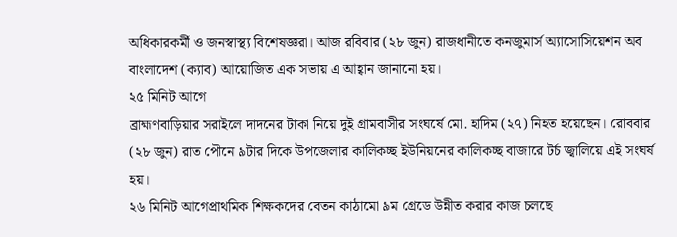অধিকারকর্মী ও জনস্বাস্থ্য বিশেষজ্ঞরা। আজ রবিবার (২৮ জুন) রাজধানীতে কনজুমার্স অ্যাসোসিয়েশন অব বাংলাদেশ (ক্যাব) আয়োজিত এক সভায় এ আহ্বান জানানো হয়।
২৫ মিনিট আগে
ব্রাহ্মণবাড়িয়ার সরাইলে দাদনের টাকা নিয়ে দুই গ্রামবাসীর সংঘর্ষে মো. হাদিম (২৭) নিহত হয়েছেন। রোববার (২৮ জুন) রাত পৌনে ৯টার দিকে উপজেলার কালিকচ্ছ ইউনিয়নের কালিকচ্ছ বাজারে টর্চ জ্বালিয়ে এই সংঘর্ষ হয়।
২৬ মিনিট আগেপ্রাথমিক শিক্ষকদের বেতন কাঠামো ৯ম গ্রেডে উন্নীত করার কাজ চলছে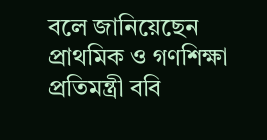বলে জানিয়েছেন প্রাথমিক ও গণশিক্ষা প্রতিমন্ত্রী ববি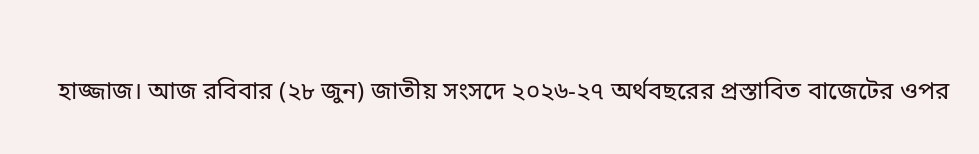হাজ্জাজ। আজ রবিবার (২৮ জুন) জাতীয় সংসদে ২০২৬-২৭ অর্থবছরের প্রস্তাবিত বাজেটের ওপর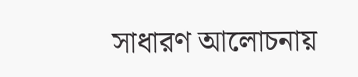সাধারণ আলোচনায়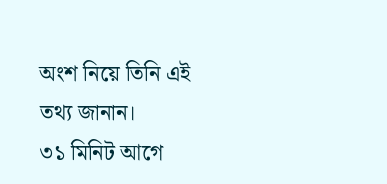অংশ নিয়ে তিনি এই তথ্য জানান।
৩১ মিনিট আগে